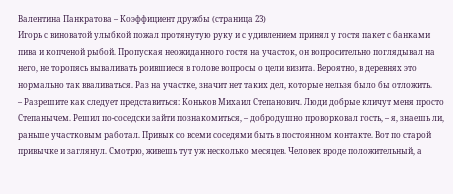Валентина Панкратова – Коэффициент дружбы (страница 23)
Игорь с виноватой улыбкой пожал протянутую руку и с удивлением принял у гостя пакет с банками пива и копченой рыбой. Пропуская неожиданного гостя на участок, он вопросительно поглядывал на него, не торопясь вываливать роившиеся в голове вопросы о цели визита. Вероятно, в деревнях это нормально так вваливаться. Раз на участке, значит нет таких дел, которые нельзя было бы отложить.
– Разрешите как следует представиться: Коньков Михаил Степанович. Люди добрые кличут меня просто Степанычем. Решил по-соседски зайти познакомиться, – добродушно проворковал гость, – я, знаешь ли, раньше участковым работал. Привык со всеми соседями быть в постоянном контакте. Вот по старой привычке и заглянул. Смотрю, живешь тут уж несколько месяцев. Человек вроде положительный, а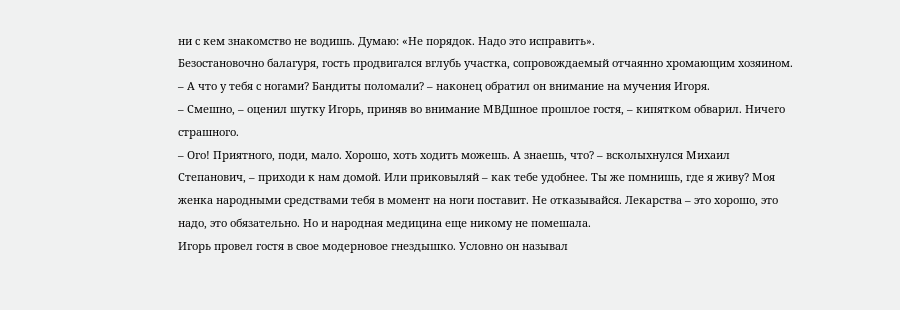ни с кем знакомство не водишь. Думаю: «Не порядок. Надо это исправить».
Безостановочно балагуря, гость продвигался вглубь участка, сопровождаемый отчаянно хромающим хозяином.
– А что у тебя с ногами? Бандиты поломали? – наконец обратил он внимание на мучения Игоря.
– Смешно, – оценил шутку Игорь, приняв во внимание МВДшное прошлое гостя, – кипятком обварил. Ничего страшного.
– Ого! Приятного, поди, мало. Хорошо, хоть ходить можешь. А знаешь, что? – всколыхнулся Михаил Степанович, – приходи к нам домой. Или приковыляй – как тебе удобнее. Ты же помнишь, где я живу? Моя женка народными средствами тебя в момент на ноги поставит. Не отказывайся. Лекарства – это хорошо, это надо, это обязательно. Но и народная медицина еще никому не помешала.
Игорь провел гостя в свое модерновое гнездышко. Условно он называл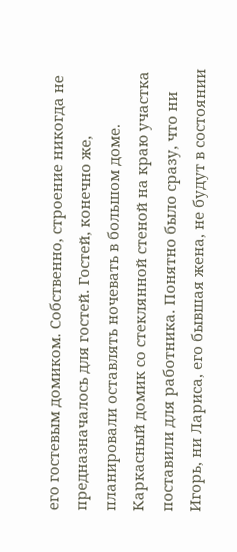его гостевым домиком. Собственно, строение никогда не предназначалось для гостей. Гостей, конечно же, планировали оставлять ночевать в большом доме. Каркасный домик со стеклянной стеной на краю участка поставили для работника. Понятно было сразу, что ни Игорь, ни Лариса, его бывшая жена, не будут в состоянии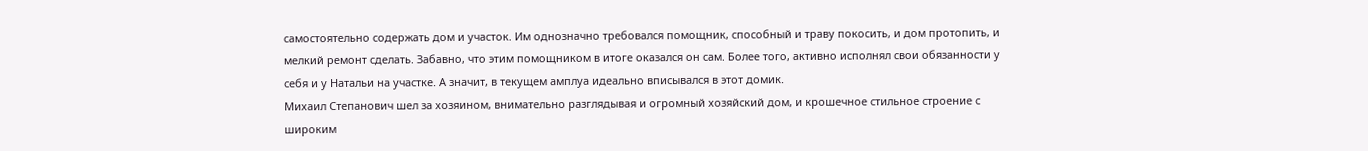самостоятельно содержать дом и участок. Им однозначно требовался помощник, способный и траву покосить, и дом протопить, и мелкий ремонт сделать. Забавно, что этим помощником в итоге оказался он сам. Более того, активно исполнял свои обязанности у себя и у Натальи на участке. А значит, в текущем амплуа идеально вписывался в этот домик.
Михаил Степанович шел за хозяином, внимательно разглядывая и огромный хозяйский дом, и крошечное стильное строение с широким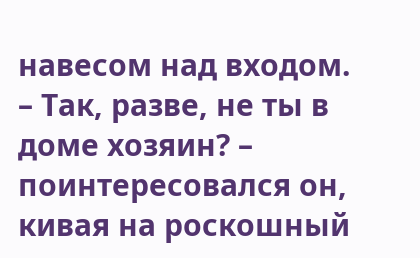навесом над входом.
– Так, разве, не ты в доме хозяин? – поинтересовался он, кивая на роскошный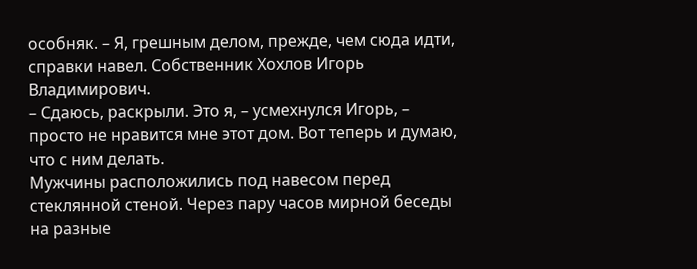особняк. – Я, грешным делом, прежде, чем сюда идти, справки навел. Собственник Хохлов Игорь Владимирович.
– Сдаюсь, раскрыли. Это я, – усмехнулся Игорь, – просто не нравится мне этот дом. Вот теперь и думаю, что с ним делать.
Мужчины расположились под навесом перед стеклянной стеной. Через пару часов мирной беседы на разные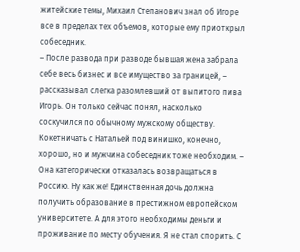житейские темы, Михаил Степанович знал об Игоре все в пределах тех объемов, которые ему приоткрыл собеседник.
– После развода при разводе бывшая жена забрала себе весь бизнес и все имущество за границей, – рассказывал слегка разомлевший от выпитого пива Игорь. Он только сейчас понял, насколько соскучился по обычному мужскому обществу. Кокетничать с Натальей под винишко, конечно, хорошо, но и мужчина собеседник тоже необходим. – Она категорически отказалась возвращаться в Россию. Ну как же! Единственная дочь должна получить образование в престижном европейском университете. А для этого необходимы деньги и проживание по месту обучения. Я не стал спорить. С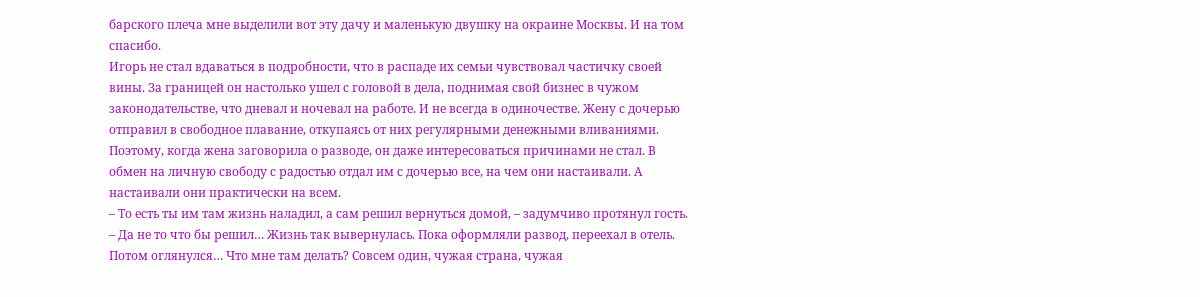барского плеча мне выделили вот эту дачу и маленькую двушку на окраине Москвы. И на том спасибо.
Игорь не стал вдаваться в подробности, что в распаде их семьи чувствовал частичку своей вины. За границей он настолько ушел с головой в дела, поднимая свой бизнес в чужом законодательстве, что дневал и ночевал на работе. И не всегда в одиночестве. Жену с дочерью отправил в свободное плавание, откупаясь от них регулярными денежными вливаниями. Поэтому, когда жена заговорила о разводе, он даже интересоваться причинами не стал. В обмен на личную свободу с радостью отдал им с дочерью все, на чем они настаивали. А настаивали они практически на всем.
– То есть ты им там жизнь наладил, а сам решил вернуться домой, – задумчиво протянул гость.
– Да не то что бы решил… Жизнь так вывернулась. Пока оформляли развод, переехал в отель. Потом оглянулся… Что мне там делать? Совсем один, чужая страна, чужая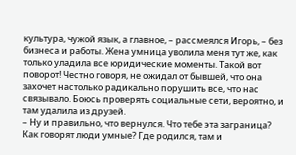культура, чужой язык, а главное, – рассмеялся Игорь, – без бизнеса и работы. Жена умница уволила меня тут же, как только уладила все юридические моменты. Такой вот поворот! Честно говоря, не ожидал от бывшей, что она захочет настолько радикально порушить все, что нас связывало. Боюсь проверять социальные сети, вероятно, и там удалила из друзей.
– Ну и правильно, что вернулся. Что тебе эта заграница? Как говорят люди умные? Где родился, там и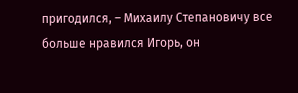пригодился, – Михаилу Степановичу все больше нравился Игорь, он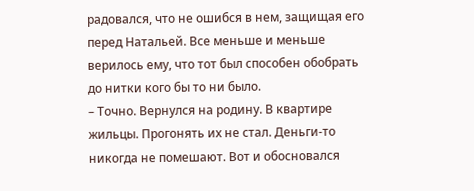радовался, что не ошибся в нем, защищая его перед Натальей. Все меньше и меньше верилось ему, что тот был способен обобрать до нитки кого бы то ни было.
– Точно. Вернулся на родину. В квартире жильцы. Прогонять их не стал. Деньги-то никогда не помешают. Вот и обосновался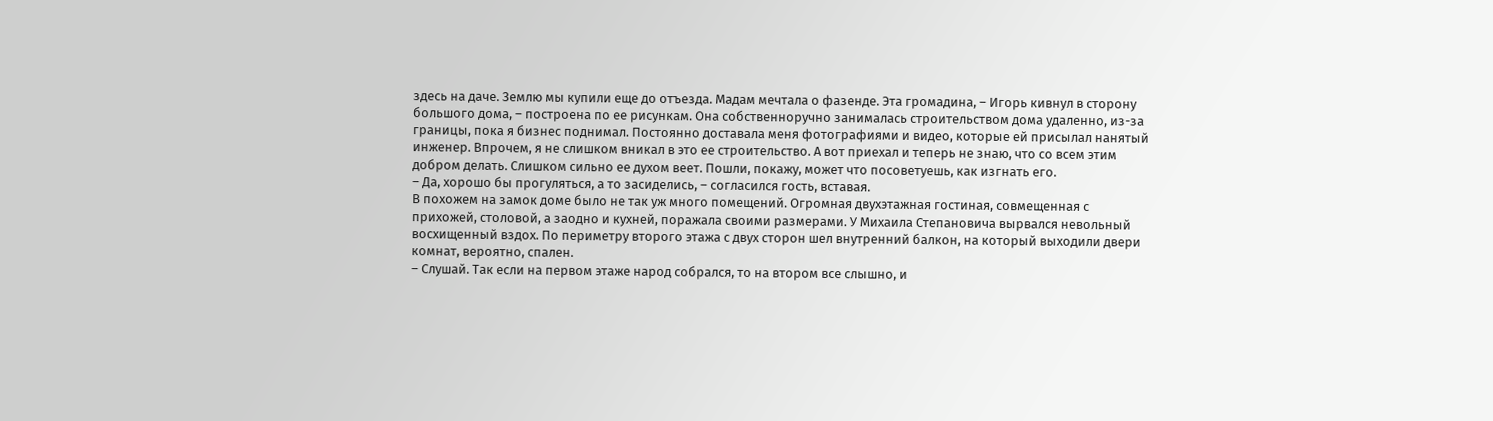здесь на даче. Землю мы купили еще до отъезда. Мадам мечтала о фазенде. Эта громадина, – Игорь кивнул в сторону большого дома, – построена по ее рисункам. Она собственноручно занималась строительством дома удаленно, из-за границы, пока я бизнес поднимал. Постоянно доставала меня фотографиями и видео, которые ей присылал нанятый инженер. Впрочем, я не слишком вникал в это ее строительство. А вот приехал и теперь не знаю, что со всем этим добром делать. Слишком сильно ее духом веет. Пошли, покажу, может что посоветуешь, как изгнать его.
– Да, хорошо бы прогуляться, а то засиделись, – согласился гость, вставая.
В похожем на замок доме было не так уж много помещений. Огромная двухэтажная гостиная, совмещенная с прихожей, столовой, а заодно и кухней, поражала своими размерами. У Михаила Степановича вырвался невольный восхищенный вздох. По периметру второго этажа с двух сторон шел внутренний балкон, на который выходили двери комнат, вероятно, спален.
– Слушай. Так если на первом этаже народ собрался, то на втором все слышно, и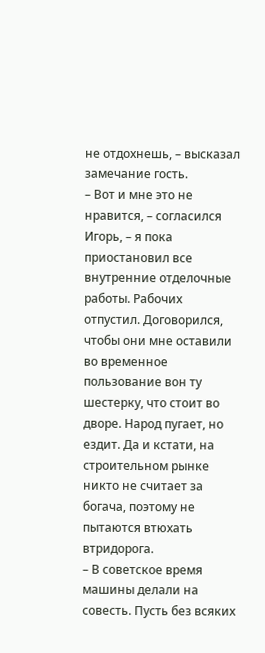не отдохнешь, – высказал замечание гость.
– Вот и мне это не нравится, – согласился Игорь, – я пока приостановил все внутренние отделочные работы. Рабочих отпустил. Договорился, чтобы они мне оставили во временное пользование вон ту шестерку, что стоит во дворе. Народ пугает, но ездит. Да и кстати, на строительном рынке никто не считает за богача, поэтому не пытаются втюхать втридорога.
– В советское время машины делали на совесть. Пусть без всяких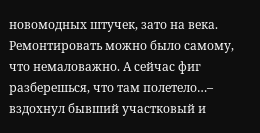новомодных штучек, зато на века. Ремонтировать можно было самому, что немаловажно. А сейчас фиг разберешься, что там полетело…– вздохнул бывший участковый и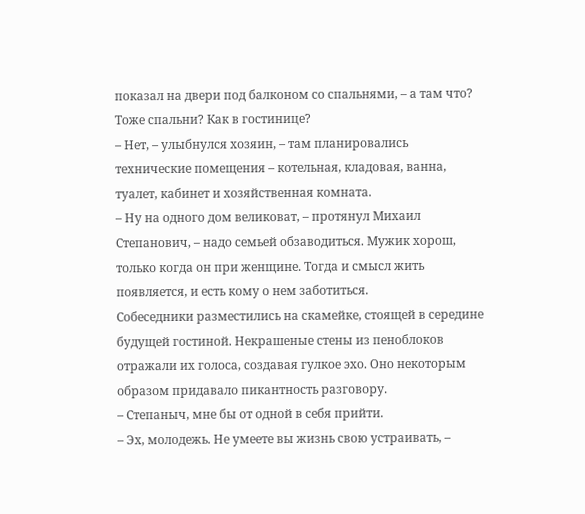показал на двери под балконом со спальнями, – а там что? Тоже спальни? Как в гостинице?
– Нет, – улыбнулся хозяин, – там планировались технические помещения – котельная, кладовая, ванна, туалет, кабинет и хозяйственная комната.
– Ну на одного дом великоват, – протянул Михаил Степанович, – надо семьей обзаводиться. Мужик хорош, только когда он при женщине. Тогда и смысл жить появляется, и есть кому о нем заботиться.
Собеседники разместились на скамейке, стоящей в середине будущей гостиной. Некрашеные стены из пеноблоков отражали их голоса, создавая гулкое эхо. Оно некоторым образом придавало пикантность разговору.
– Степаныч, мне бы от одной в себя прийти.
– Эх, молодежь. Не умеете вы жизнь свою устраивать, –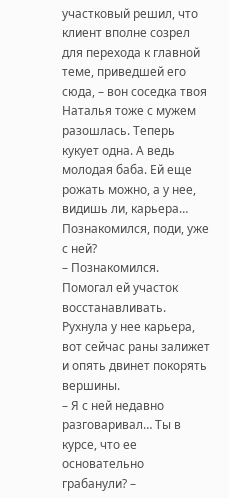участковый решил, что клиент вполне созрел для перехода к главной теме, приведшей его сюда, – вон соседка твоя Наталья тоже с мужем разошлась. Теперь кукует одна. А ведь молодая баба. Ей еще рожать можно, а у нее, видишь ли, карьера… Познакомился, поди, уже с ней?
– Познакомился. Помогал ей участок восстанавливать. Рухнула у нее карьера, вот сейчас раны залижет и опять двинет покорять вершины.
– Я с ней недавно разговаривал… Ты в курсе, что ее основательно грабанули? –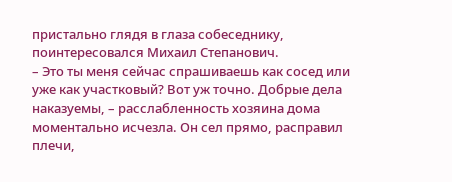пристально глядя в глаза собеседнику, поинтересовался Михаил Степанович.
– Это ты меня сейчас спрашиваешь как сосед или уже как участковый? Вот уж точно. Добрые дела наказуемы, – расслабленность хозяина дома моментально исчезла. Он сел прямо, расправил плечи,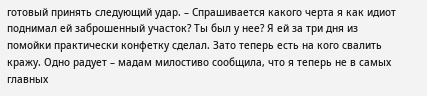готовый принять следующий удар. – Спрашивается какого черта я как идиот поднимал ей заброшенный участок? Ты был у нее? Я ей за три дня из помойки практически конфетку сделал. Зато теперь есть на кого свалить кражу. Одно радует – мадам милостиво сообщила, что я теперь не в самых главных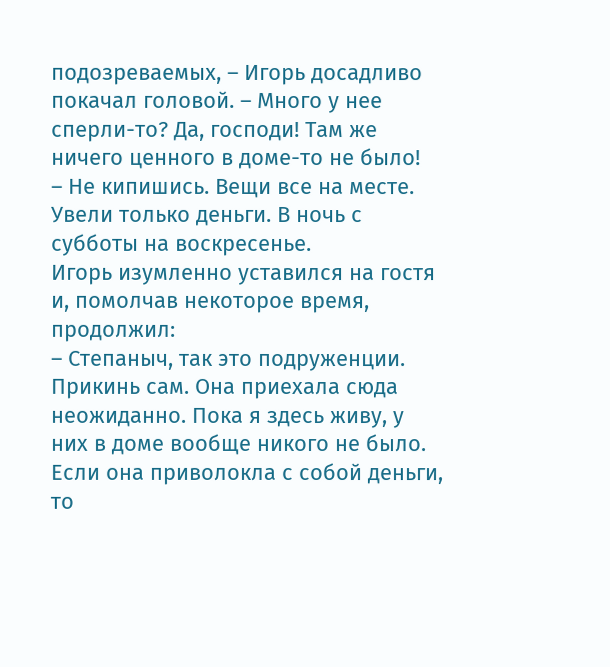подозреваемых, – Игорь досадливо покачал головой. – Много у нее сперли-то? Да, господи! Там же ничего ценного в доме-то не было!
– Не кипишись. Вещи все на месте. Увели только деньги. В ночь с субботы на воскресенье.
Игорь изумленно уставился на гостя и, помолчав некоторое время, продолжил:
– Степаныч, так это подруженции. Прикинь сам. Она приехала сюда неожиданно. Пока я здесь живу, у них в доме вообще никого не было. Если она приволокла с собой деньги, то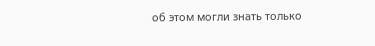об этом могли знать только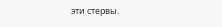эти стервы.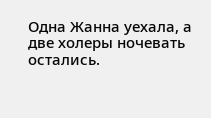Одна Жанна уехала, а две холеры ночевать остались.